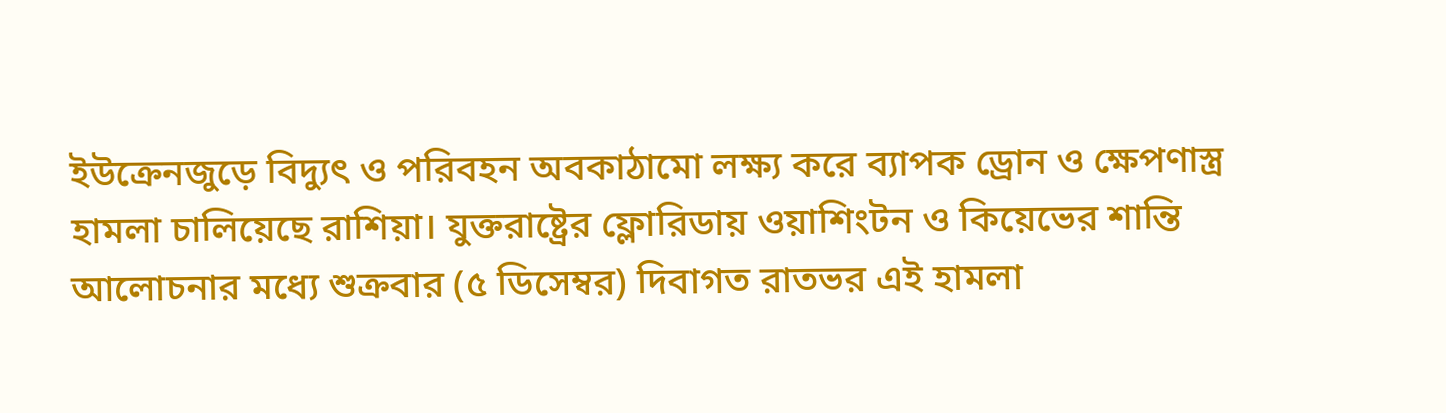ইউক্রেনজুড়ে বিদ্যুৎ ও পরিবহন অবকাঠামো লক্ষ্য করে ব্যাপক ড্রোন ও ক্ষেপণাস্ত্র হামলা চালিয়েছে রাশিয়া। যুক্তরাষ্ট্রের ফ্লোরিডায় ওয়াশিংটন ও কিয়েভের শান্তি আলোচনার মধ্যে শুক্রবার (৫ ডিসেম্বর) দিবাগত রাতভর এই হামলা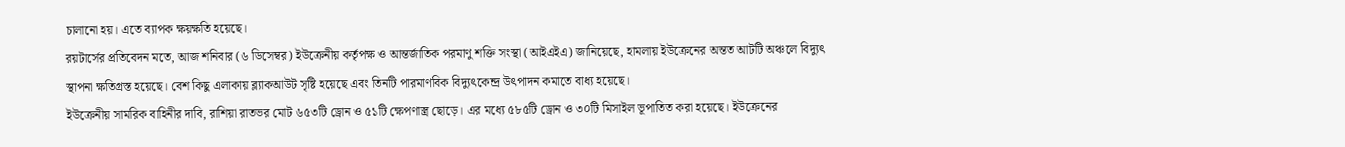চালানো হয়। এতে ব্যাপক ক্ষয়ক্ষতি হয়েছে।
রয়টার্সের প্রতিবেদন মতে, আজ শনিবার (৬ ডিসেম্বর) ইউক্রেনীয় কর্তৃপক্ষ ও আন্তর্জাতিক পরমাণু শক্তি সংস্থা (আইএইএ) জানিয়েছে, হামলায় ইউক্রেনের অন্তত আটটি অঞ্চলে বিদ্যুৎ স্থাপনা ক্ষতিগ্রস্ত হয়েছে। বেশ কিছু এলাকায় ব্ল্যাকআউট সৃষ্টি হয়েছে এবং তিনটি পারমাণবিক বিদ্যুৎকেন্দ্র উৎপাদন কমাতে বাধ্য হয়েছে।
ইউক্রেনীয় সামরিক বাহিনীর দাবি, রাশিয়া রাতভর মোট ৬৫৩টি ড্রোন ও ৫১টি ক্ষেপণাস্ত্র ছোড়ে। এর মধ্যে ৫৮৫টি ড্রোন ও ৩০টি মিসাইল ভূপাতিত করা হয়েছে। ইউক্রেনের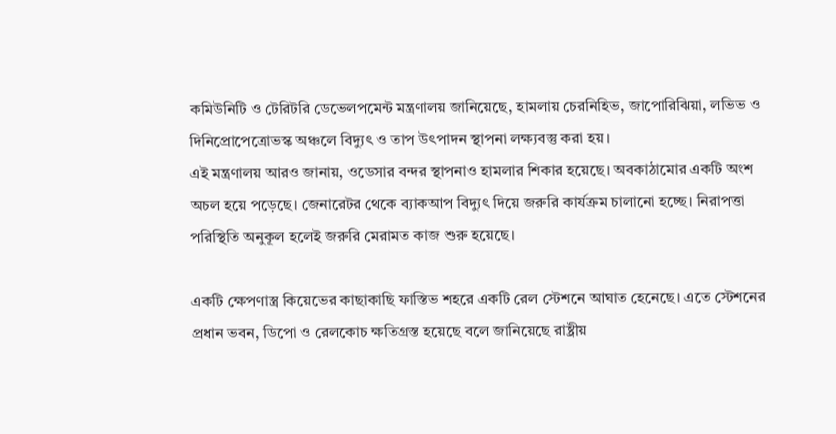কমিউনিটি ও টেরিটরি ডেভেলপমেন্ট মন্ত্রণালয় জানিয়েছে, হামলায় চেরনিহিভ, জাপোরিঝিয়া, লভিভ ও দিনিপ্রোপেত্রোভস্ক অঞ্চলে বিদ্যুৎ ও তাপ উৎপাদন স্থাপনা লক্ষ্যবস্তু করা হয়।
এই মন্ত্রণালয় আরও জানায়, ওডেসার বন্দর স্থাপনাও হামলার শিকার হয়েছে। অবকাঠামোর একটি অংশ অচল হয়ে পড়েছে। জেনারেটর থেকে ব্যাকআপ বিদ্যুৎ দিয়ে জরুরি কার্যক্রম চালানো হচ্ছে। নিরাপত্তা পরিস্থিতি অনুকূল হলেই জরুরি মেরামত কাজ শুরু হয়েছে।

একটি ক্ষেপণাস্ত্র কিয়েভের কাছাকাছি ফাস্তিভ শহরে একটি রেল স্টেশনে আঘাত হেনেছে। এতে স্টেশনের প্রধান ভবন, ডিপো ও রেলকোচ ক্ষতিগ্রস্ত হয়েছে বলে জানিয়েছে রাষ্ট্রীয়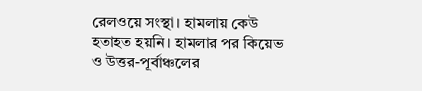রেলওয়ে সংস্থা। হামলায় কেউ হতাহত হয়নি। হামলার পর কিয়েভ ও উত্তর-পূর্বাঞ্চলের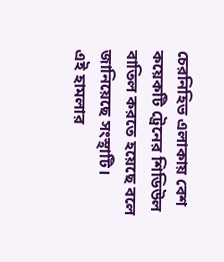চেরনিহিভ এলাকায় বেশ কয়েকটি ট্রেনের শিডিউল বাতিল করতে হয়েছে বলে জানিয়েছে সংস্থাটি।
এই হামলার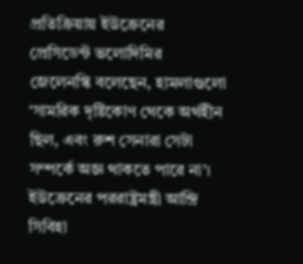প্রতিক্রিয়ায় ইউক্রেনের প্রেসিডেন্ট ভলোদিমির জেলেনস্কি বলেছেন, হামলাগুলো ‘সামরিক দৃষ্টিকোণ থেকে অর্থহীন ছিল, এবং রুশ সেনারা সেটা সম্পর্কে অজ্ঞ থাকতে পারে না’। ইউক্রেনের পররাষ্ট্রমন্ত্রী আন্দ্রি সিবিহা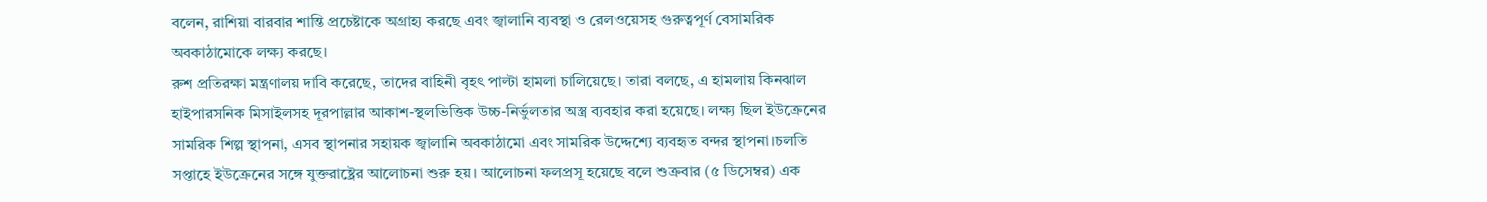বলেন, রাশিয়া বারবার শান্তি প্রচেষ্টাকে অগ্রাহ্য করছে এবং জ্বালানি ব্যবস্থা ও রেলওয়েসহ গুরুত্বপূর্ণ বেসামরিক অবকাঠামোকে লক্ষ্য করছে।
রুশ প্রতিরক্ষা মন্ত্রণালয় দাবি করেছে, তাদের বাহিনী বৃহৎ পাল্টা হামলা চালিয়েছে। তারা বলছে, এ হামলায় কিনঝাল হাইপারসনিক মিসাইলসহ দূরপাল্লার আকাশ-স্থলভিত্তিক উচ্চ-নির্ভুলতার অস্ত্র ব্যবহার করা হয়েছে। লক্ষ্য ছিল ইউক্রেনের সামরিক শিল্প স্থাপনা, এসব স্থাপনার সহায়ক জ্বালানি অবকাঠামো এবং সামরিক উদ্দেশ্যে ব্যবহৃত বন্দর স্থাপনা।চলতি সপ্তাহে ইউক্রেনের সঙ্গে যুক্তরাষ্ট্রের আলোচনা শুরু হয়। আলোচনা ফলপ্রসূ হয়েছে বলে শুক্রবার (৫ ডিসেম্বর) এক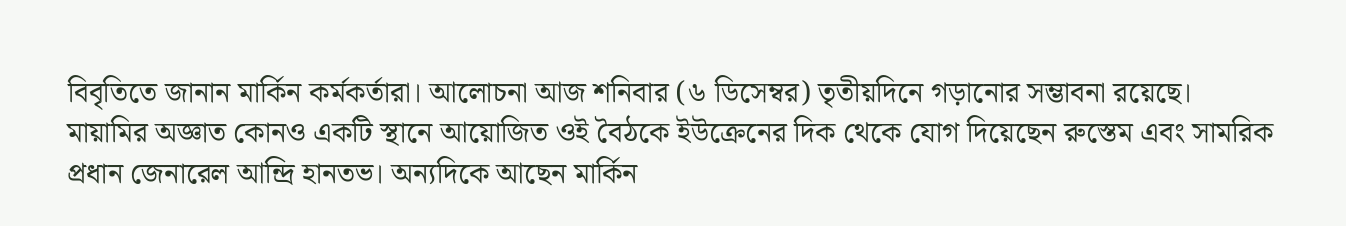বিবৃতিতে জানান মার্কিন কর্মকর্তারা। আলোচনা আজ শনিবার (৬ ডিসেম্বর) তৃতীয়দিনে গড়ানোর সম্ভাবনা রয়েছে।
মায়ামির অজ্ঞাত কোনও একটি স্থানে আয়োজিত ওই বৈঠকে ইউক্রেনের দিক থেকে যোগ দিয়েছেন রুস্তেম এবং সামরিক প্রধান জেনারেল আন্দ্রি হানতভ। অন্যদিকে আছেন মার্কিন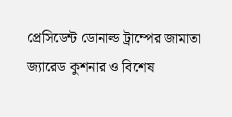প্রেসিডেন্ট ডোনাল্ড ট্রাম্পের জামাতা জ্যারেড কুশনার ও বিশেষ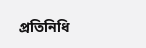প্রতিনিধি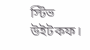স্টিভ উইটকফ।